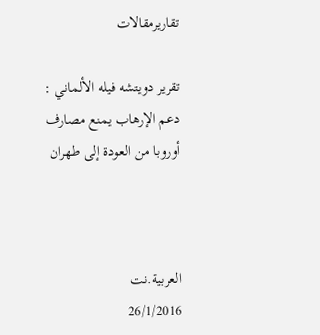تقاريرمقالات

تقرير دويتشه فيله الألماني : دعم الإرهاب يمنع مصارف أوروبا من العودة إلی طهران



العربية.نت
26/1/2016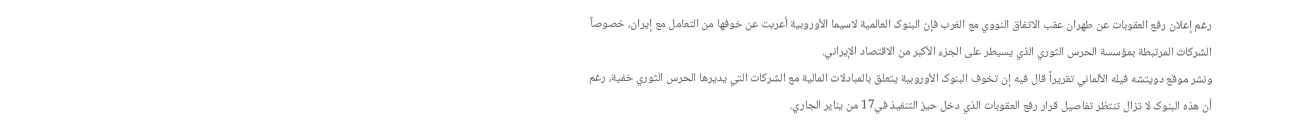رغم إعلان رفع العقوبات عن طهران عقب الاتفاق النووي مع الغرب فإن البنوک العالمية لاسيما الأوروبية أعربت عن خوفها من التعامل مع إيران، خصوصاً الشرکات المرتبطة بمؤسسة الحرس الثوري الذي يسيطر علی الجزء الأکبر من الاقتصاد الإيراني.
ونشر موقع دويتشه فيله الألماني تقريراً قال فيه إن تخوف البنوک الأوروبية يتعلق بالمبادلات المالية مع الشرکات التي يديرها الحرس الثوري خفية، رغم أن هذه البنوک لا تزال تنتظر تفاصيل قرار رفع العقوبات الذي دخل حيز التنفيذ في17 من يناير الجاري.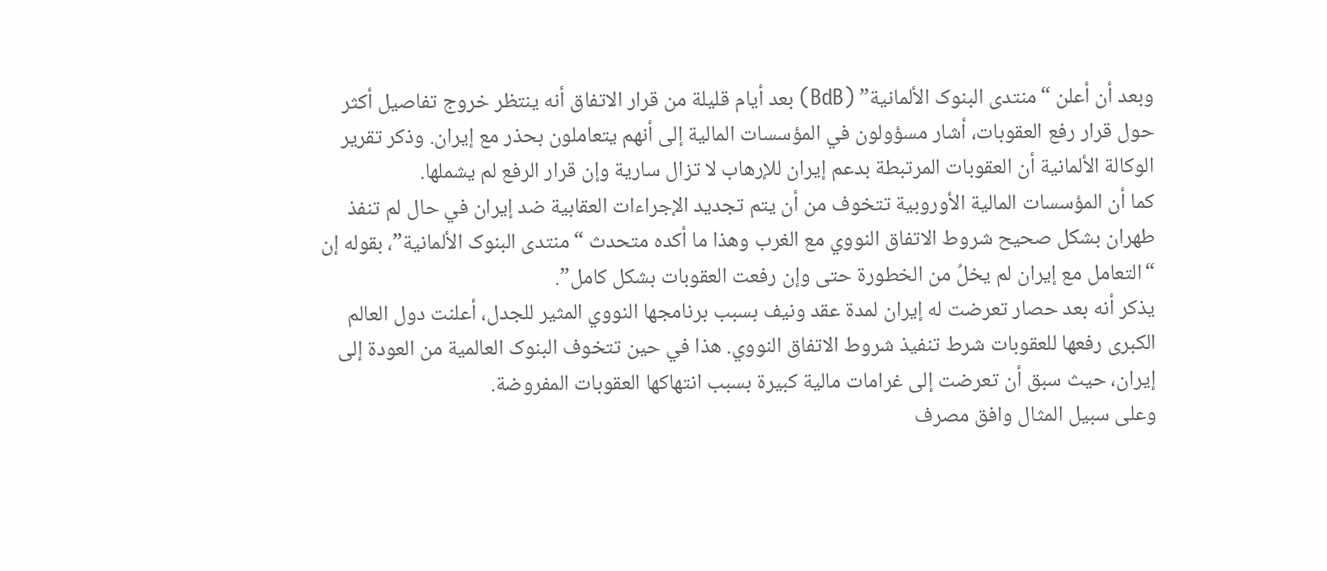وبعد أن أعلن “منتدی البنوک الألمانية” (BdB) بعد أيام قليلة من قرار الاتفاق أنه ينتظر خروج تفاصيل أکثر حول قرار رفع العقوبات، أشار مسؤولون في المؤسسات المالية إلی أنهم يتعاملون بحذر مع إيران. وذکر تقرير الوکالة الألمانية أن العقوبات المرتبطة بدعم إيران للإرهاب لا تزال سارية وإن قرار الرفع لم يشملها.
کما أن المؤسسات المالية الأوروبية تتخوف من أن يتم تجديد الإجراءات العقابية ضد إيران في حال لم تنفذ طهران بشکل صحيح شروط الاتفاق النووي مع الغرب وهذا ما أکده متحدث “منتدی البنوک الألمانية”، بقوله إن “التعامل مع إيران لم يخلُ من الخطورة حتی وإن رفعت العقوبات بشکل کامل”.
يذکر أنه بعد حصار تعرضت له إيران لمدة عقد ونيف بسبب برنامجها النووي المثير للجدل، أعلنت دول العالم الکبری رفعها للعقوبات شرط تنفيذ شروط الاتفاق النووي. هذا في حين تتخوف البنوک العالمية من العودة إلی إيران، حيث سبق أن تعرضت إلی غرامات مالية کبيرة بسبب انتهاکها العقوبات المفروضة.
وعلی سبيل المثال وافق مصرف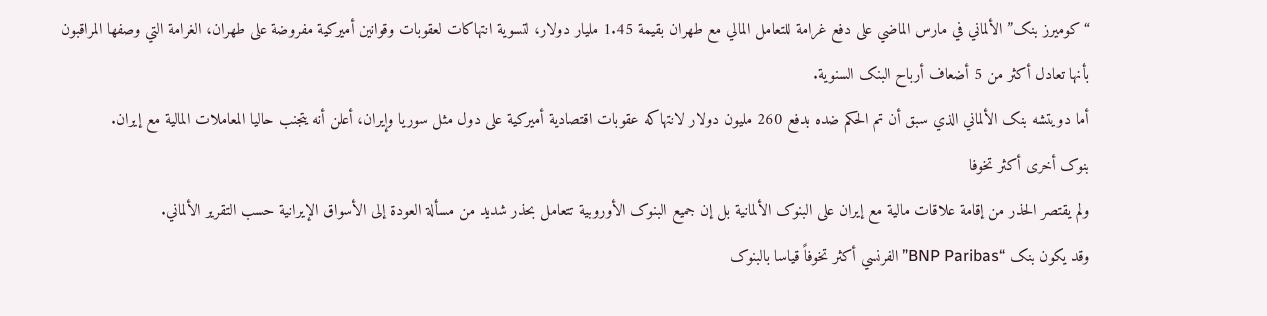“کوميرز بنک” الألماني في مارس الماضي علی دفع غرامة للتعامل المالي مع طهران بقيمة 1.45 مليار دولار، لتسوية انتهاکات لعقوبات وقوانين أميرکية مفروضة علی طهران، الغرامة التي وصفها المراقبون بأنها تعادل أکثر من 5 أضعاف أرباح البنک السنوية.
أما دويتشه بنک الألماني الذي سبق أن تم الحکم ضده بدفع 260 ملیون دولار لانتهاکه عقوبات اقتصادية أميرکية علی دول مثل سوريا وإيران، أعلن أنه يتجنب حاليا المعاملات المالية مع إيران.
بنوک أخری أکثر تخوفا
ولم يقتصر الحذر من إقامة علاقات مالية مع إيران علی البنوک الألمانية بل إن جميع البنوک الأوروبية تتعامل بحذر شديد من مسألة العودة إلی الأسواق الإيرانية حسب التقرير الألماني.
وقد يکون بنک “BNP Paribas” الفرنسي أکثر تخوفاً قياسا بالبنوک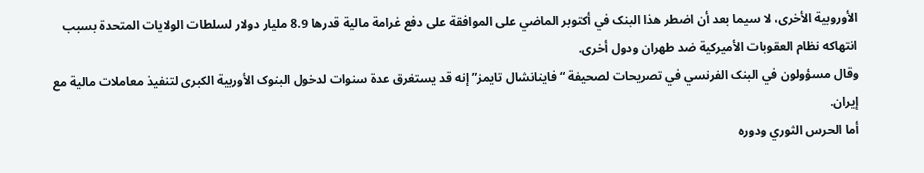الأوروبية الأخری، لا سيما بعد أن اضطر هذا البنک في أکتوبر الماضي علی الموافقة علی دفع غرامة مالية قدرها 8.9 مليار دولار لسلطات الولايات المتحدة بسبب انتهاکه نظام العقوبات الأميرکية ضد طهران ودول أخری.
وقال مسؤولون في البنک الفرنسي في تصريحات لصحيفة “فاينانشال تايمز” إنه قد يستغرق عدة سنوات لدخول البنوک الأوربية الکبری لتنفيذ معاملات مالية مع إيران.
أما الحرس الثوري ودوره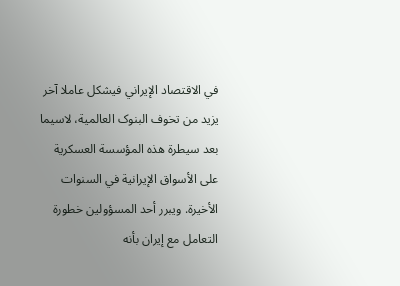في الاقتصاد الإيراني فيشکل عاملا آخر يزيد من تخوف البنوک العالمية، لاسيما بعد سيطرة هذه المؤسسة العسکرية علی الأسواق الإيرانية في السنوات الأخيرة. ويبرر أحد المسؤولين خطورة التعامل مع إيران بأنه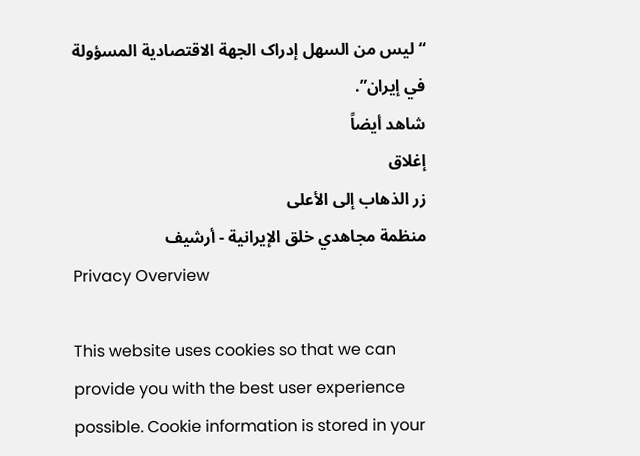“ليس من السهل إدراک الجهة الاقتصادية المسؤولة في إيران”.
شاهد أيضاً
إغلاق
زر الذهاب إلى الأعلى
منظمة مجاهدي خلق الإيرانية - أرشیف
Privacy Overview

This website uses cookies so that we can provide you with the best user experience possible. Cookie information is stored in your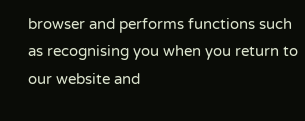browser and performs functions such as recognising you when you return to our website and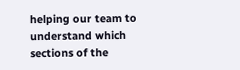helping our team to understand which sections of the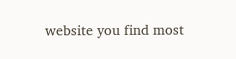website you find most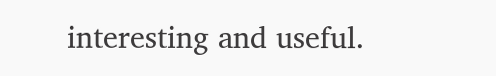interesting and useful.